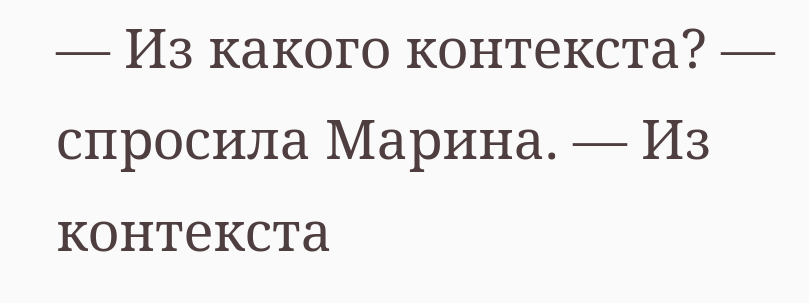— Из какого контекста? — спросила Марина. — Из контекста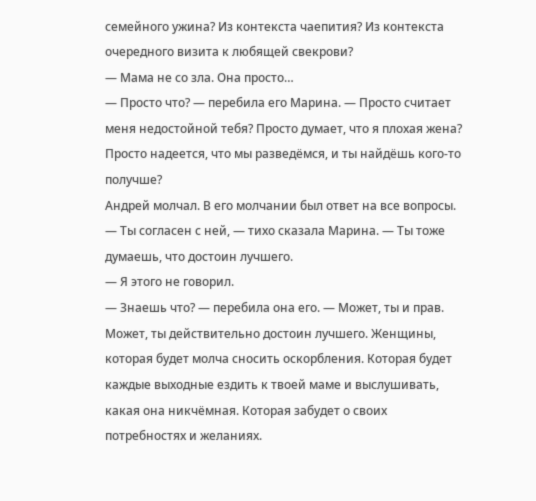семейного ужина? Из контекста чаепития? Из контекста очередного визита к любящей свекрови?
— Мама не со зла. Она просто…
— Просто что? — перебила его Марина. — Просто считает меня недостойной тебя? Просто думает, что я плохая жена? Просто надеется, что мы разведёмся, и ты найдёшь кого-то получше?
Андрей молчал. В его молчании был ответ на все вопросы.
— Ты согласен с ней, — тихо сказала Марина. — Ты тоже думаешь, что достоин лучшего.
— Я этого не говорил.
— Знаешь что? — перебила она его. — Может, ты и прав. Может, ты действительно достоин лучшего. Женщины, которая будет молча сносить оскорбления. Которая будет каждые выходные ездить к твоей маме и выслушивать, какая она никчёмная. Которая забудет о своих потребностях и желаниях.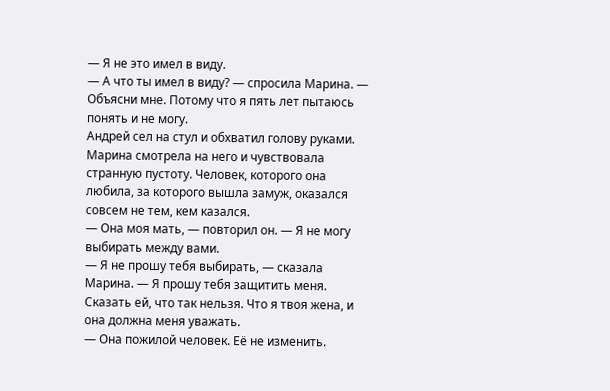— Я не это имел в виду.
— А что ты имел в виду? — спросила Марина. — Объясни мне. Потому что я пять лет пытаюсь понять и не могу.
Андрей сел на стул и обхватил голову руками. Марина смотрела на него и чувствовала странную пустоту. Человек, которого она любила, за которого вышла замуж, оказался совсем не тем, кем казался.
— Она моя мать, — повторил он. — Я не могу выбирать между вами.
— Я не прошу тебя выбирать, — сказала Марина. — Я прошу тебя защитить меня. Сказать ей, что так нельзя. Что я твоя жена, и она должна меня уважать.
— Она пожилой человек. Её не изменить.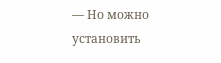— Но можно установить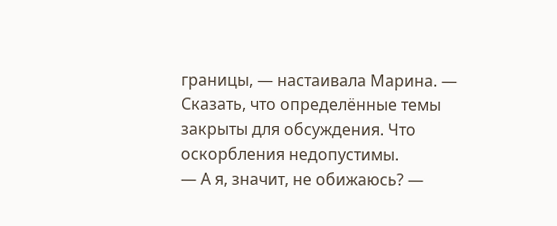границы, — настаивала Марина. — Сказать, что определённые темы закрыты для обсуждения. Что оскорбления недопустимы.
— А я, значит, не обижаюсь? —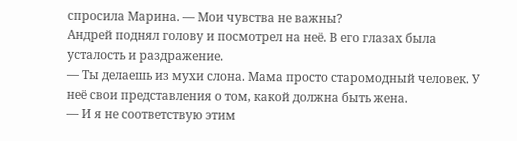спросила Марина. — Мои чувства не важны?
Андрей поднял голову и посмотрел на неё. В его глазах была усталость и раздражение.
— Ты делаешь из мухи слона. Мама просто старомодный человек. У неё свои представления о том, какой должна быть жена.
— И я не соответствую этим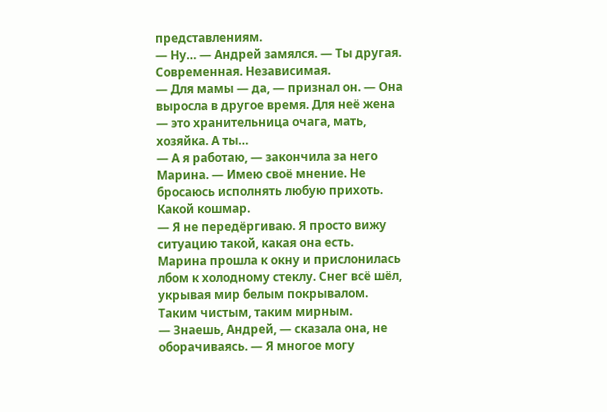представлениям.
— Ну… — Андрей замялся. — Ты другая. Современная. Независимая.
— Для мамы — да, — признал он. — Она выросла в другое время. Для неё жена — это хранительница очага, мать, хозяйка. А ты…
— А я работаю, — закончила за него Марина. — Имею своё мнение. Не бросаюсь исполнять любую прихоть. Какой кошмар.
— Я не передёргиваю. Я просто вижу ситуацию такой, какая она есть.
Марина прошла к окну и прислонилась лбом к холодному стеклу. Снег всё шёл, укрывая мир белым покрывалом. Таким чистым, таким мирным.
— Знаешь, Андрей, — сказала она, не оборачиваясь. — Я многое могу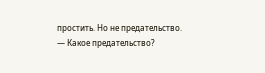простить. Но не предательство.
— Какое предательство?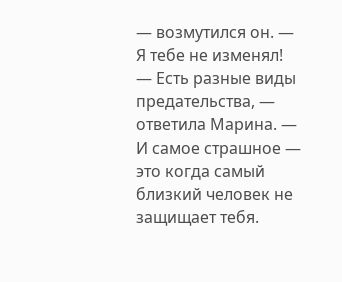— возмутился он. — Я тебе не изменял!
— Есть разные виды предательства, — ответила Марина. — И самое страшное — это когда самый близкий человек не защищает тебя.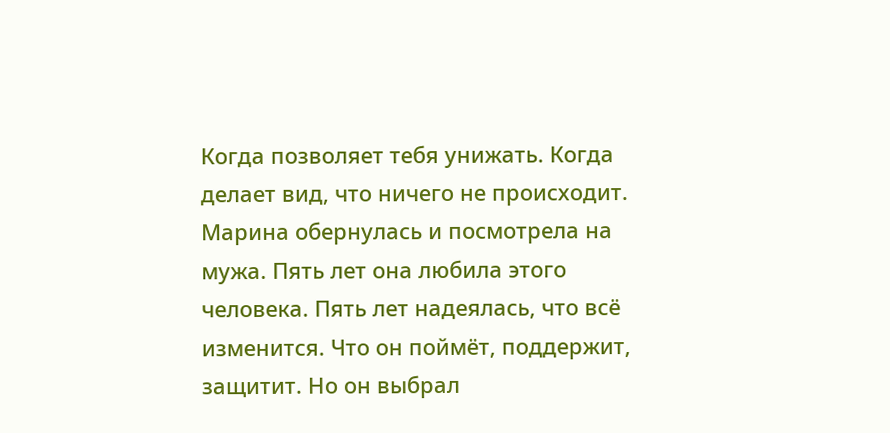Когда позволяет тебя унижать. Когда делает вид, что ничего не происходит.
Марина обернулась и посмотрела на мужа. Пять лет она любила этого человека. Пять лет надеялась, что всё изменится. Что он поймёт, поддержит, защитит. Но он выбрал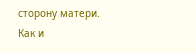сторону матери. Как и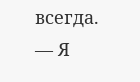всегда.
— Я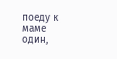поеду к маме один,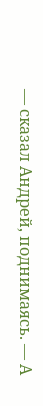— сказал Андрей, поднимаясь. — А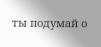ты подумай о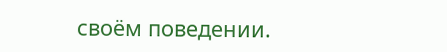своём поведении.